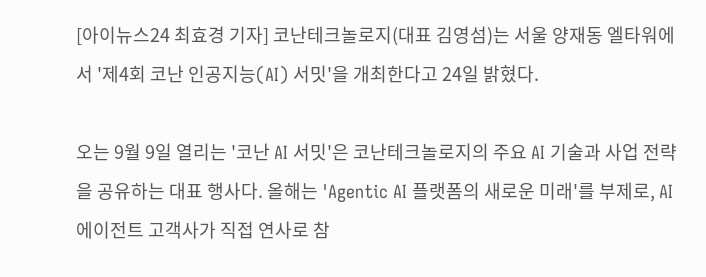[아이뉴스24 최효경 기자] 코난테크놀로지(대표 김영섬)는 서울 양재동 엘타워에서 '제4회 코난 인공지능(AI) 서밋'을 개최한다고 24일 밝혔다.

오는 9월 9일 열리는 '코난 AI 서밋'은 코난테크놀로지의 주요 AI 기술과 사업 전략을 공유하는 대표 행사다. 올해는 'Agentic AI 플랫폼의 새로운 미래'를 부제로, AI 에이전트 고객사가 직접 연사로 참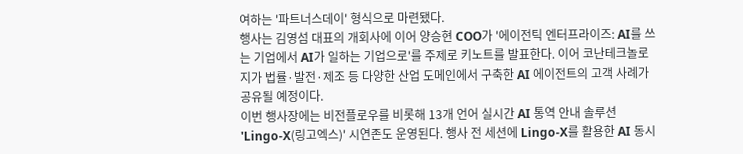여하는 '파트너스데이' 형식으로 마련됐다.
행사는 김영섬 대표의 개회사에 이어 양승현 COO가 '에이전틱 엔터프라이즈: AI를 쓰는 기업에서 AI가 일하는 기업으로'를 주제로 키노트를 발표한다. 이어 코난테크놀로지가 법률·발전·제조 등 다양한 산업 도메인에서 구축한 AI 에이전트의 고객 사례가 공유될 예정이다.
이번 행사장에는 비전플로우를 비롯해 13개 언어 실시간 AI 통역 안내 솔루션 'Lingo-X(링고엑스)' 시연존도 운영된다. 행사 전 세션에 Lingo-X를 활용한 AI 동시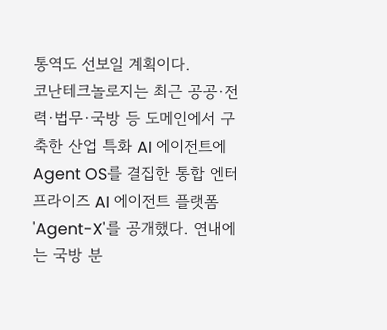통역도 선보일 계획이다.
코난테크놀로지는 최근 공공·전력·법무·국방 등 도메인에서 구축한 산업 특화 AI 에이전트에 Agent OS를 결집한 통합 엔터프라이즈 AI 에이전트 플랫폼 'Agent-X'를 공개했다. 연내에는 국방 분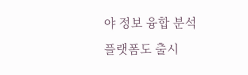야 정보 융합 분석 플랫폼도 출시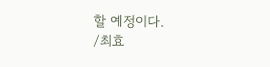할 예정이다.
/최효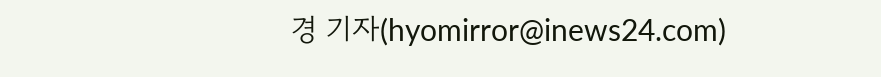경 기자(hyomirror@inews24.com)